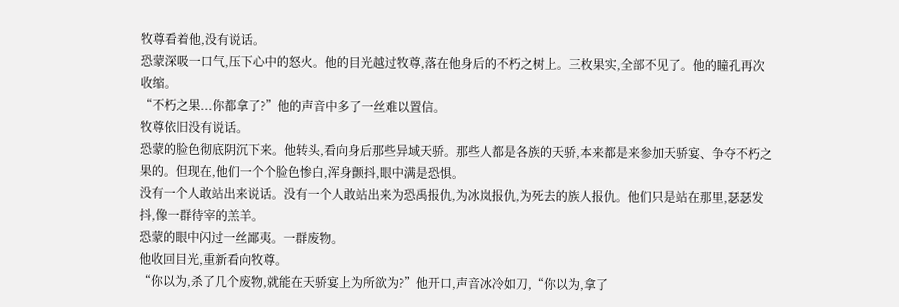牧尊看着他,没有说话。
恐蒙深吸一口气,压下心中的怒火。他的目光越过牧尊,落在他身后的不朽之树上。三枚果实,全部不见了。他的瞳孔再次收缩。
“不朽之果...你都拿了?”他的声音中多了一丝难以置信。
牧尊依旧没有说话。
恐蒙的脸色彻底阴沉下来。他转头,看向身后那些异域天骄。那些人都是各族的天骄,本来都是来参加天骄宴、争夺不朽之果的。但现在,他们一个个脸色惨白,浑身颤抖,眼中满是恐惧。
没有一个人敢站出来说话。没有一个人敢站出来为恐禹报仇,为冰岚报仇,为死去的族人报仇。他们只是站在那里,瑟瑟发抖,像一群待宰的羔羊。
恐蒙的眼中闪过一丝鄙夷。一群废物。
他收回目光,重新看向牧尊。
“你以为,杀了几个废物,就能在天骄宴上为所欲为?”他开口,声音冰冷如刀,“你以为,拿了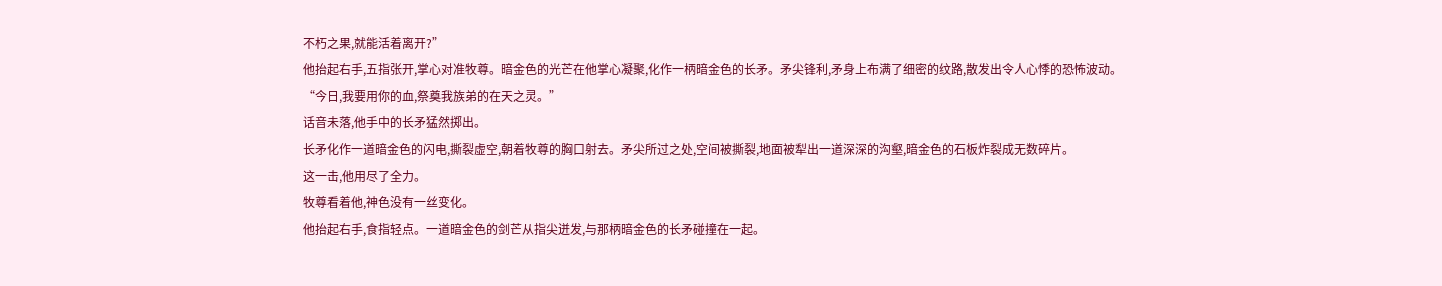不朽之果,就能活着离开?”
他抬起右手,五指张开,掌心对准牧尊。暗金色的光芒在他掌心凝聚,化作一柄暗金色的长矛。矛尖锋利,矛身上布满了细密的纹路,散发出令人心悸的恐怖波动。
“今日,我要用你的血,祭奠我族弟的在天之灵。”
话音未落,他手中的长矛猛然掷出。
长矛化作一道暗金色的闪电,撕裂虚空,朝着牧尊的胸口射去。矛尖所过之处,空间被撕裂,地面被犁出一道深深的沟壑,暗金色的石板炸裂成无数碎片。
这一击,他用尽了全力。
牧尊看着他,神色没有一丝变化。
他抬起右手,食指轻点。一道暗金色的剑芒从指尖迸发,与那柄暗金色的长矛碰撞在一起。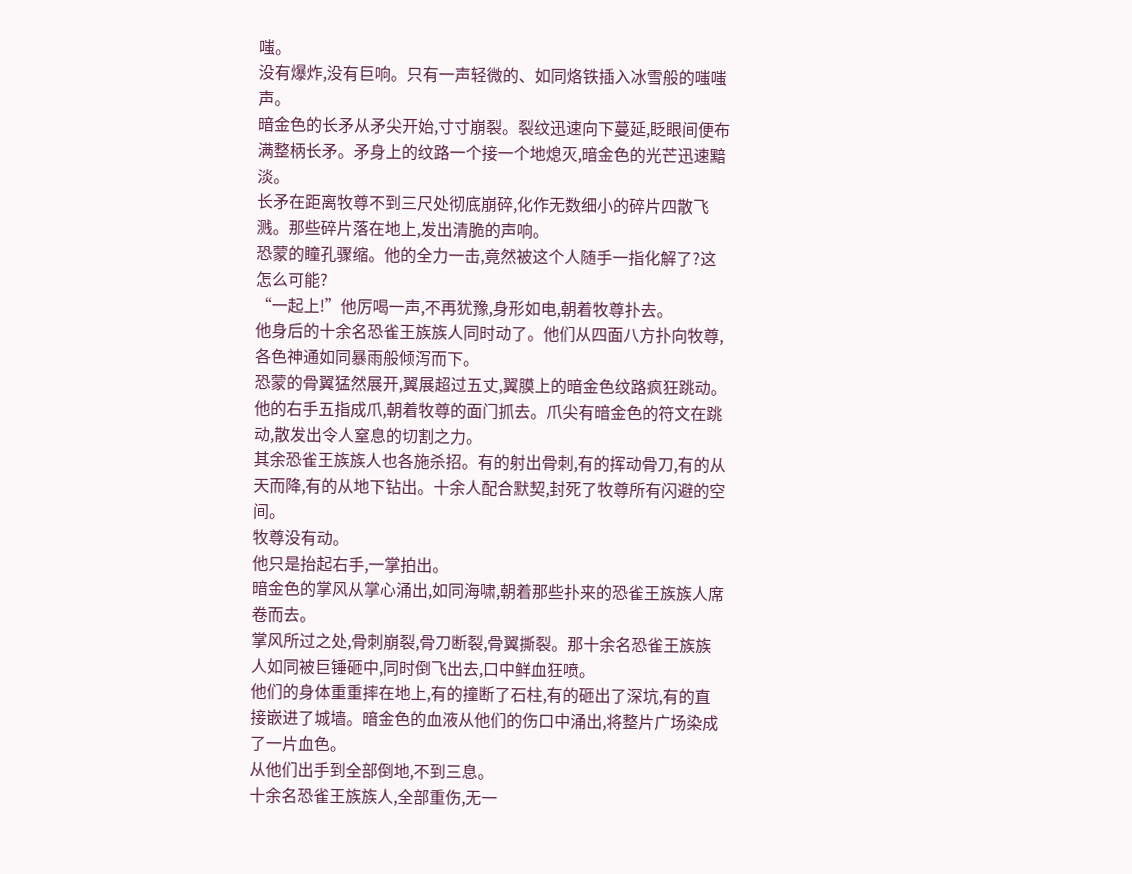嗤。
没有爆炸,没有巨响。只有一声轻微的、如同烙铁插入冰雪般的嗤嗤声。
暗金色的长矛从矛尖开始,寸寸崩裂。裂纹迅速向下蔓延,眨眼间便布满整柄长矛。矛身上的纹路一个接一个地熄灭,暗金色的光芒迅速黯淡。
长矛在距离牧尊不到三尺处彻底崩碎,化作无数细小的碎片四散飞溅。那些碎片落在地上,发出清脆的声响。
恐蒙的瞳孔骤缩。他的全力一击,竟然被这个人随手一指化解了?这怎么可能?
“一起上!”他厉喝一声,不再犹豫,身形如电,朝着牧尊扑去。
他身后的十余名恐雀王族族人同时动了。他们从四面八方扑向牧尊,各色神通如同暴雨般倾泻而下。
恐蒙的骨翼猛然展开,翼展超过五丈,翼膜上的暗金色纹路疯狂跳动。他的右手五指成爪,朝着牧尊的面门抓去。爪尖有暗金色的符文在跳动,散发出令人窒息的切割之力。
其余恐雀王族族人也各施杀招。有的射出骨刺,有的挥动骨刀,有的从天而降,有的从地下钻出。十余人配合默契,封死了牧尊所有闪避的空间。
牧尊没有动。
他只是抬起右手,一掌拍出。
暗金色的掌风从掌心涌出,如同海啸,朝着那些扑来的恐雀王族族人席卷而去。
掌风所过之处,骨刺崩裂,骨刀断裂,骨翼撕裂。那十余名恐雀王族族人如同被巨锤砸中,同时倒飞出去,口中鲜血狂喷。
他们的身体重重摔在地上,有的撞断了石柱,有的砸出了深坑,有的直接嵌进了城墙。暗金色的血液从他们的伤口中涌出,将整片广场染成了一片血色。
从他们出手到全部倒地,不到三息。
十余名恐雀王族族人,全部重伤,无一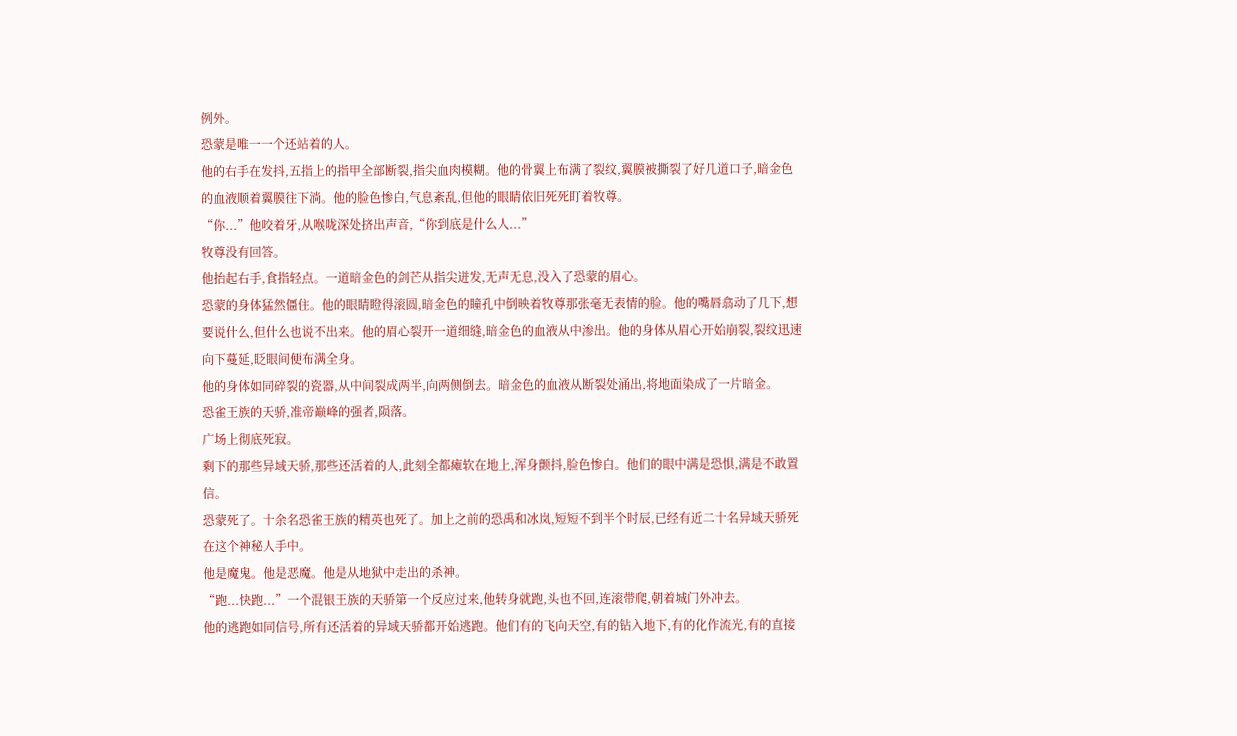例外。
恐蒙是唯一一个还站着的人。
他的右手在发抖,五指上的指甲全部断裂,指尖血肉模糊。他的骨翼上布满了裂纹,翼膜被撕裂了好几道口子,暗金色的血液顺着翼膜往下淌。他的脸色惨白,气息紊乱,但他的眼睛依旧死死盯着牧尊。
“你...”他咬着牙,从喉咙深处挤出声音,“你到底是什么人...”
牧尊没有回答。
他抬起右手,食指轻点。一道暗金色的剑芒从指尖迸发,无声无息,没入了恐蒙的眉心。
恐蒙的身体猛然僵住。他的眼睛瞪得滚圆,暗金色的瞳孔中倒映着牧尊那张毫无表情的脸。他的嘴唇翕动了几下,想要说什么,但什么也说不出来。他的眉心裂开一道细缝,暗金色的血液从中渗出。他的身体从眉心开始崩裂,裂纹迅速向下蔓延,眨眼间便布满全身。
他的身体如同碎裂的瓷器,从中间裂成两半,向两侧倒去。暗金色的血液从断裂处涌出,将地面染成了一片暗金。
恐雀王族的天骄,准帝巅峰的强者,陨落。
广场上彻底死寂。
剩下的那些异域天骄,那些还活着的人,此刻全都瘫软在地上,浑身颤抖,脸色惨白。他们的眼中满是恐惧,满是不敢置信。
恐蒙死了。十余名恐雀王族的精英也死了。加上之前的恐禹和冰岚,短短不到半个时辰,已经有近二十名异域天骄死在这个神秘人手中。
他是魔鬼。他是恶魔。他是从地狱中走出的杀神。
“跑...快跑...”一个混银王族的天骄第一个反应过来,他转身就跑,头也不回,连滚带爬,朝着城门外冲去。
他的逃跑如同信号,所有还活着的异域天骄都开始逃跑。他们有的飞向天空,有的钻入地下,有的化作流光,有的直接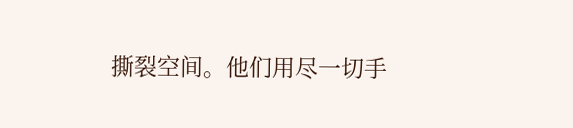撕裂空间。他们用尽一切手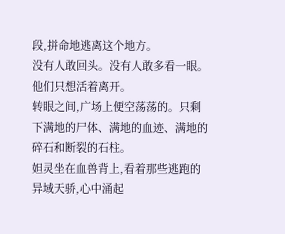段,拼命地逃离这个地方。
没有人敢回头。没有人敢多看一眼。
他们只想活着离开。
转眼之间,广场上便空荡荡的。只剩下满地的尸体、满地的血迹、满地的碎石和断裂的石柱。
妲灵坐在血兽背上,看着那些逃跑的异域天骄,心中涌起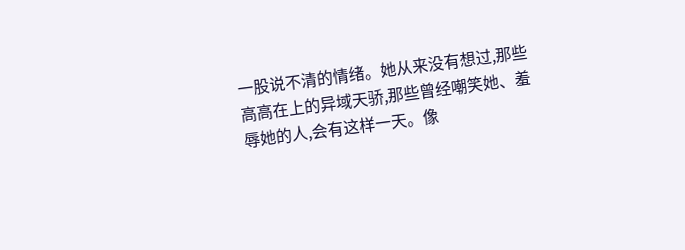一股说不清的情绪。她从来没有想过,那些高高在上的异域天骄,那些曾经嘲笑她、羞辱她的人,会有这样一天。像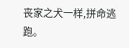丧家之犬一样,拼命逃跑。